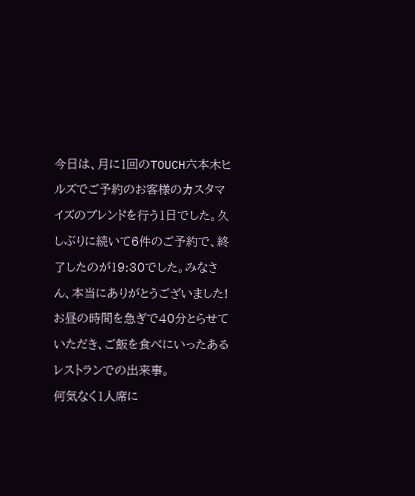今日は、月に1回のTOUCH六本木ヒルズでご予約のお客様のカスタマイズのブレンドを行う1日でした。久しぶりに続いて6件のご予約で、終了したのが19:30でした。みなさん、本当にありがとうございました!
お昼の時間を急ぎで40分とらせていただき、ご飯を食べにいったあるレストランでの出来事。
何気なく1人席に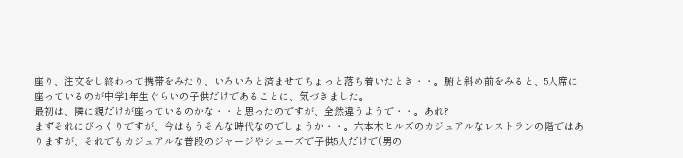座り、注文をし終わって携帯をみたり、いろいろと済ませてちょっと落ち着いたとき・・。腑と斜め前をみると、5人席に座っているのが中学1年生ぐらいの子供だけであることに、気づきました。
最初は、隣に親だけが座っているのかな・・と思ったのですが、全然違うようで・・。あれ?
まずそれにびっくりですが、今はもうそんな時代なのでしょうか・・。六本木ヒルズのカジュアルなレストランの階ではありますが、それでもカジュアルな普段のジャージやシューズで子供5人だけで(男の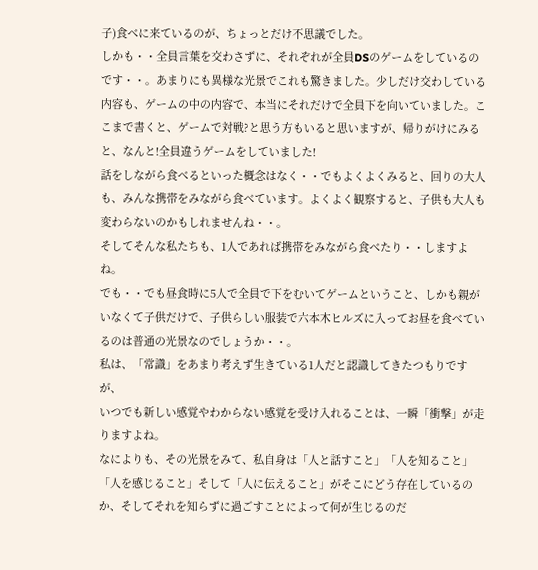子)食べに来ているのが、ちょっとだけ不思議でした。
しかも・・全員言葉を交わさずに、それぞれが全員DSのゲームをしているのです・・。あまりにも異様な光景でこれも驚きました。少しだけ交わしている内容も、ゲームの中の内容で、本当にそれだけで全員下を向いていました。ここまで書くと、ゲームで対戦?と思う方もいると思いますが、帰りがけにみると、なんと!全員違うゲームをしていました!
話をしながら食べるといった概念はなく・・でもよくよくみると、回りの大人も、みんな携帯をみながら食べています。よくよく観察すると、子供も大人も変わらないのかもしれませんね・・。
そしてそんな私たちも、1人であれば携帯をみながら食べたり・・しますよね。
でも・・でも昼食時に5人で全員で下をむいてゲームということ、しかも親がいなくて子供だけで、子供らしい服装で六本木ヒルズに入ってお昼を食べているのは普通の光景なのでしょうか・・。
私は、「常識」をあまり考えず生きている1人だと認識してきたつもりですが、
いつでも新しい感覚やわからない感覚を受け入れることは、一瞬「衝撃」が走りますよね。
なによりも、その光景をみて、私自身は「人と話すこと」「人を知ること」「人を感じること」そして「人に伝えること」がそこにどう存在しているのか、そしてそれを知らずに過ごすことによって何が生じるのだ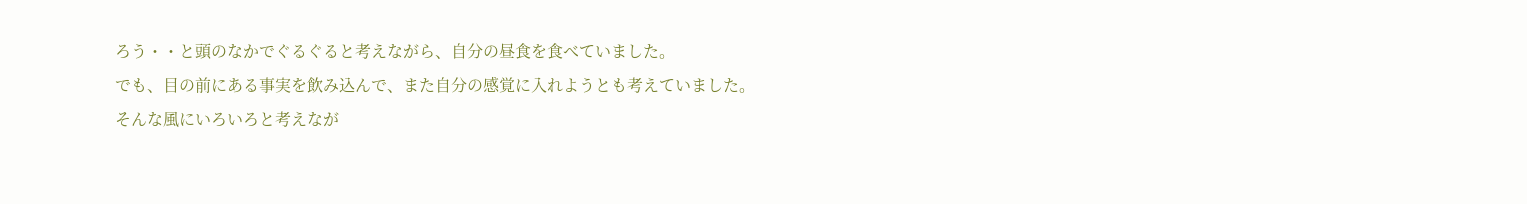ろう・・と頭のなかでぐるぐると考えながら、自分の昼食を食べていました。
でも、目の前にある事実を飲み込んで、また自分の感覚に入れようとも考えていました。
そんな風にいろいろと考えなが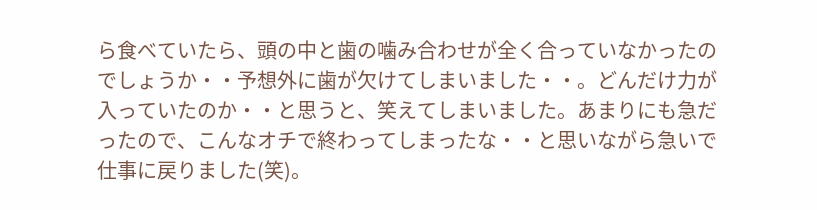ら食べていたら、頭の中と歯の噛み合わせが全く合っていなかったのでしょうか・・予想外に歯が欠けてしまいました・・。どんだけ力が入っていたのか・・と思うと、笑えてしまいました。あまりにも急だったので、こんなオチで終わってしまったな・・と思いながら急いで仕事に戻りました(笑)。